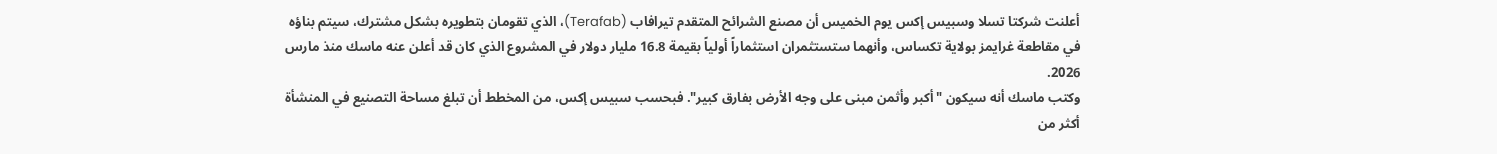أعلنت شركتا تسلا وسبيس إكس يوم الخميس أن مصنع الشرائح المتقدم تيرافاب (Terafab)، الذي تقومان بتطويره بشكل مشترك، سيتم بناؤه في مقاطعة غرايمز بولاية تكساس، وأنهما ستستثمران استثماراً أولياً بقيمة 16.8 مليار دولار في المشروع الذي كان قد أعلن عنه ماسك منذ مارس 2026.
وكتب ماسك أنه سيكون "أكبر وأثمن مبنى على وجه الأرض بفارق كبير". فبحسب سبيس إكس، من المخطط أن تبلغ مساحة التصنيع في المنشأة أكثر من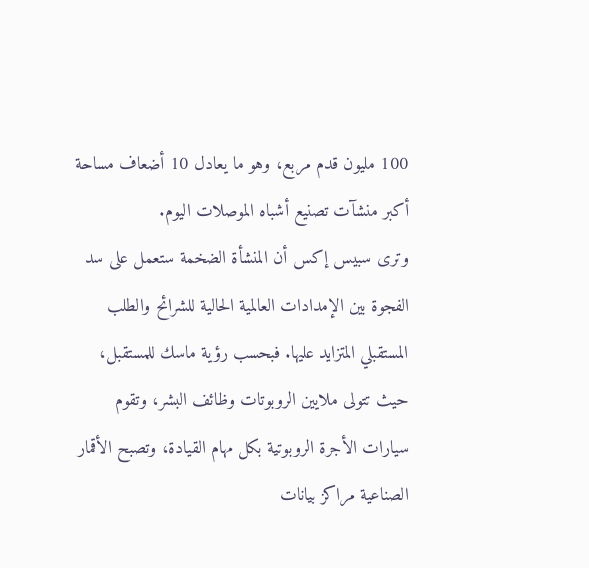100 مليون قدم مربع، وهو ما يعادل 10 أضعاف مساحة أكبر منشآت تصنيع أشباه الموصلات اليوم.
وترى سبيس إكس أن المنشأة الضخمة ستعمل على سد الفجوة بين الإمدادات العالمية الحالية للشرائح والطلب المستقبلي المتزايد عليها. فبحسب رؤية ماسك للمستقبل، حيث تتولى ملايين الروبوتات وظائف البشر، وتقوم سيارات الأجرة الروبوتية بكل مهام القيادة، وتصبح الأقمار الصناعية مراكز بيانات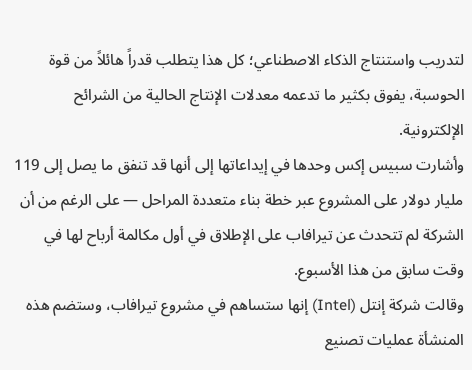لتدريب واستنتاج الذكاء الاصطناعي؛ كل هذا يتطلب قدراً هائلاً من قوة الحوسبة، يفوق بكثير ما تدعمه معدلات الإنتاج الحالية من الشرائح الإلكترونية.
وأشارت سبيس إكس وحدها في إيداعاتها إلى أنها قد تنفق ما يصل إلى 119 مليار دولار على المشروع عبر خطة بناء متعددة المراحل — على الرغم من أن الشركة لم تتحدث عن تيرافاب على الإطلاق في أول مكالمة أرباح لها في وقت سابق من هذا الأسبوع.
وقالت شركة إنتل (Intel) إنها ستساهم في مشروع تيرافاب، وستضم هذه المنشأة عمليات تصنيع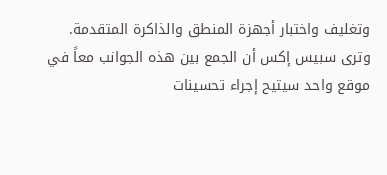وتغليف واختبار أجهزة المنطق والذاكرة المتقدمة.
وترى سبيس إكس أن الجمع بين هذه الجوانب معاً في موقع واحد سيتيح إجراء تحسينات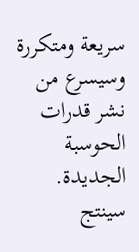سريعة ومتكررة وسيسرع من نشر قدرات الحوسبة الجديدة. سينتج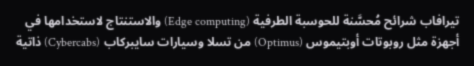تيرافاب شرائح مُحسَّنة للحوسبة الطرفية (Edge computing) والاستنتاج لاستخدامها في أجهزة مثل روبوتات أوبتيموس (Optimus) من تسلا وسيارات سايبركاب (Cybercabs) ذاتية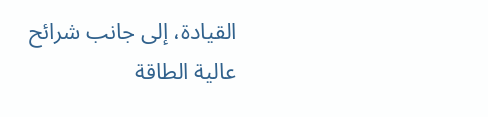القيادة، إلى جانب شرائح عالية الطاقة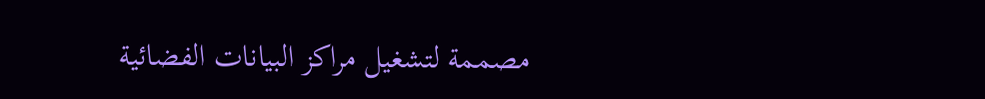مصممة لتشغيل مراكز البيانات الفضائية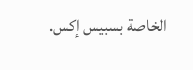الخاصة بسبيس إكس.